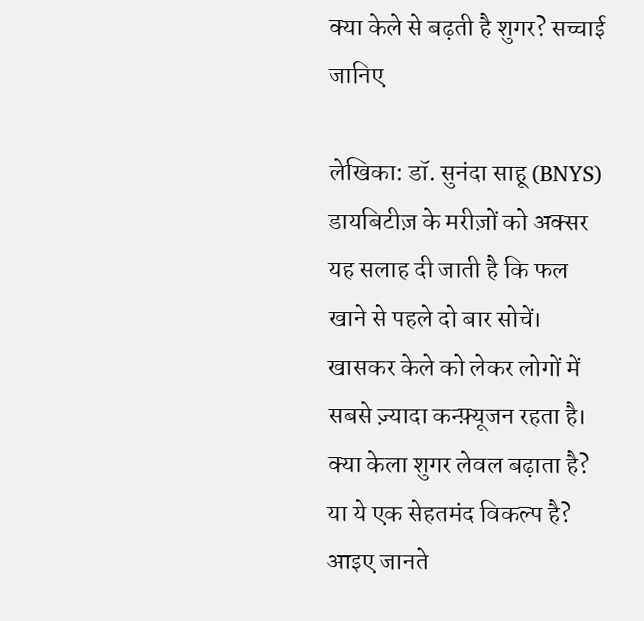क्या केले से बढ़ती है शुगर? सच्चाई जानिए

लेखिका: डॉ. सुनंदा साहू (BNYS)
डायबिटीज़ के मरीज़ों को अक्सर यह सलाह दी जाती है कि फल खाने से पहले दो बार सोचें। खासकर केले को लेकर लोगों में सबसे ज़्यादा कन्फ़्यूजन रहता है। क्या केला शुगर लेवल बढ़ाता है? या ये एक सेहतमंद विकल्प है? आइए जानते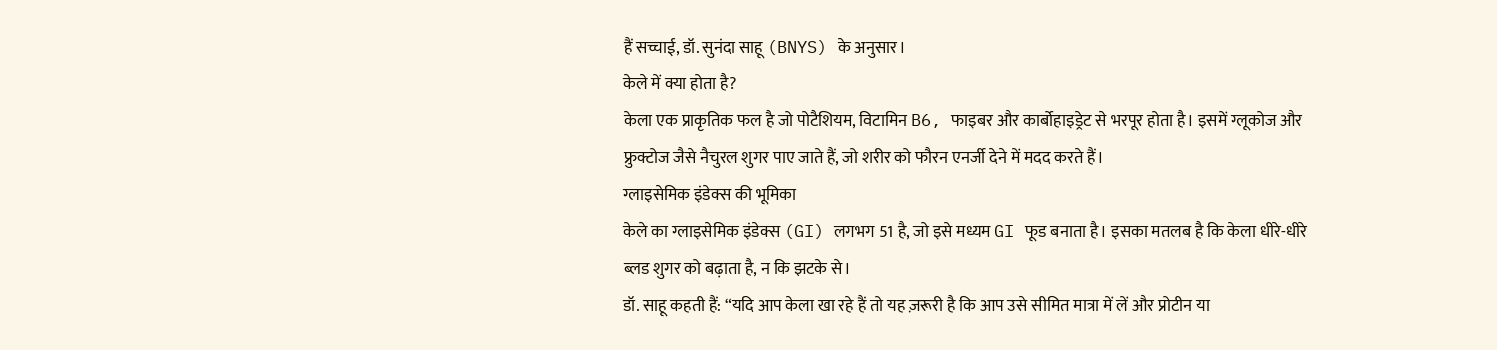हैं सच्चाई, डॉ. सुनंदा साहू (BNYS) के अनुसार।
केले में क्या होता है?
केला एक प्राकृतिक फल है जो पोटैशियम, विटामिन B6, फाइबर और कार्बोहाइड्रेट से भरपूर होता है। इसमें ग्लूकोज और फ्रुक्टोज जैसे नैचुरल शुगर पाए जाते हैं, जो शरीर को फौरन एनर्जी देने में मदद करते हैं।
ग्लाइसेमिक इंडेक्स की भूमिका
केले का ग्लाइसेमिक इंडेक्स (GI) लगभग 51 है, जो इसे मध्यम GI फूड बनाता है। इसका मतलब है कि केला धीरे-धीरे ब्लड शुगर को बढ़ाता है, न कि झटके से।
डॉ. साहू कहती हैं: “यदि आप केला खा रहे हैं तो यह ज़रूरी है कि आप उसे सीमित मात्रा में लें और प्रोटीन या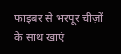फाइबर से भरपूर चीज़ों के साथ खाएं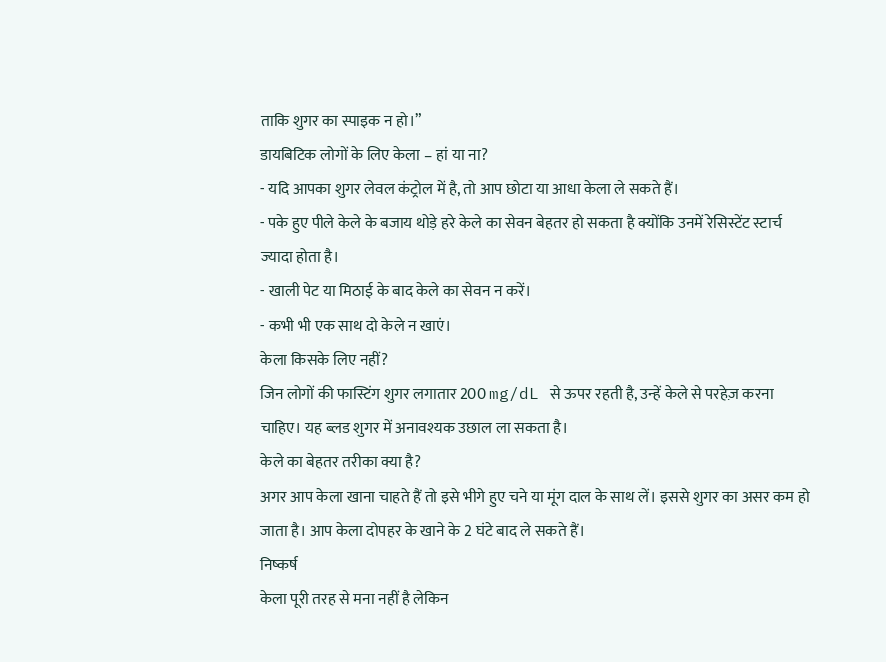ताकि शुगर का स्पाइक न हो।”
डायबिटिक लोगों के लिए केला – हां या ना?
- यदि आपका शुगर लेवल कंट्रोल में है, तो आप छोटा या आधा केला ले सकते हैं।
- पके हुए पीले केले के बजाय थोड़े हरे केले का सेवन बेहतर हो सकता है क्योंकि उनमें रेसिस्टेंट स्टार्च ज्यादा होता है।
- खाली पेट या मिठाई के बाद केले का सेवन न करें।
- कभी भी एक साथ दो केले न खाएं।
केला किसके लिए नहीं?
जिन लोगों की फास्टिंग शुगर लगातार 200 mg/dL से ऊपर रहती है, उन्हें केले से परहेज़ करना चाहिए। यह ब्लड शुगर में अनावश्यक उछाल ला सकता है।
केले का बेहतर तरीका क्या है?
अगर आप केला खाना चाहते हैं तो इसे भीगे हुए चने या मूंग दाल के साथ लें। इससे शुगर का असर कम हो जाता है। आप केला दोपहर के खाने के 2 घंटे बाद ले सकते हैं।
निष्कर्ष
केला पूरी तरह से मना नहीं है लेकिन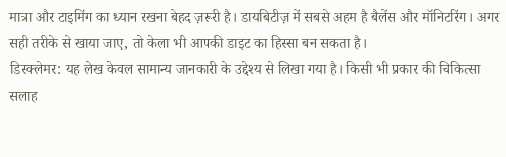मात्रा और टाइमिंग का ध्यान रखना बेहद ज़रूरी है। डायबिटीज़ में सबसे अहम है बैलेंस और मॉनिटरिंग। अगर सही तरीके से खाया जाए, तो केला भी आपकी डाइट का हिस्सा बन सकता है।
डिस्क्लेमर: यह लेख केवल सामान्य जानकारी के उद्देश्य से लिखा गया है। किसी भी प्रकार की चिकित्सा सलाह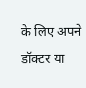के लिए अपने डॉक्टर या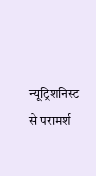न्यूट्रिशनिस्ट से परामर्श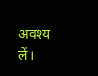अवश्य लें।